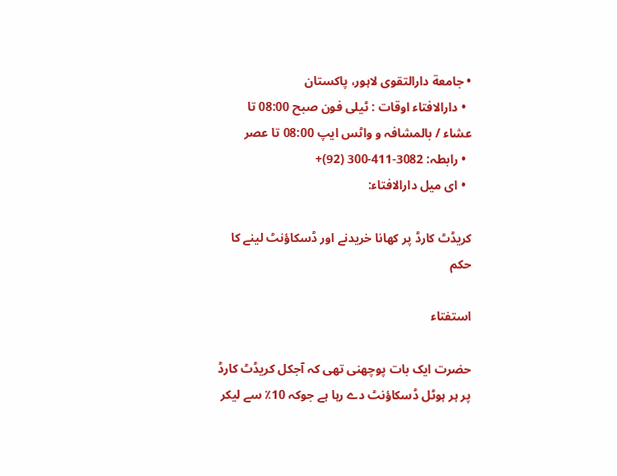• جامعة دارالتقوی لاہور، پاکستان
  • دارالافتاء اوقات : ٹیلی فون صبح 08:00 تا عشاء / بالمشافہ و واٹس ایپ 08:00 تا عصر
  • رابطہ: 3082-411-300 (92)+
  • ای میل دارالافتاء:

کریڈٹ کارڈ پر کھانا خریدنے اور ڈسکاؤنٹ لینے کا حکم

استفتاء

حضرت ایک بات پوچھنی تھی کہ آجکل کریڈٹ کارڈ پر ہر ہوٹل ڈسکاؤنٹ دے رہا ہے جوکہ 10٪ سے لیکر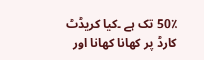50٪ تک ہے ۔کیا کریڈٹ کارڈ پر کھانا کھانا اور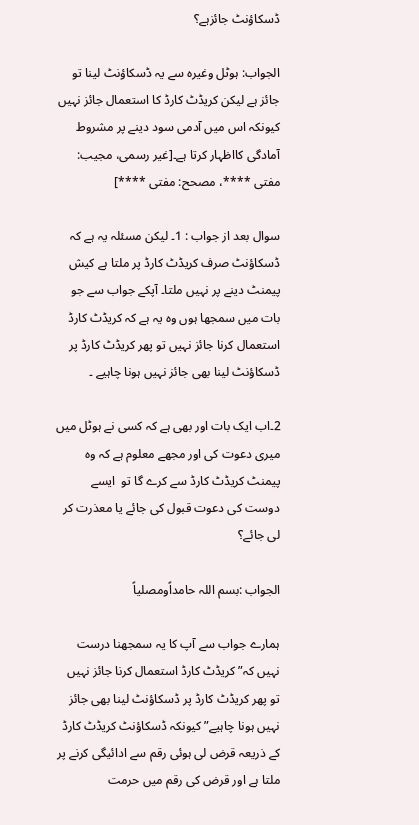ڈسکاؤنٹ جائزہے؟

الجواب: ہوٹل وغیرہ سے یہ ڈسکاؤنٹ لینا تو جائز ہے لیکن کریڈٹ کارڈ کا استعمال جائز نہیں کیونکہ اس میں آدمی سود دینے پر مشروط آمادگی کااظہار کرتا ہے۔[غیر رسمی، مجیب: مفتی ****، مصحح: مفتی ****]

سوال بعد از جواب : 1۔ لیکن مسئلہ یہ ہے کہ ڈسکاؤنٹ صرف کریڈٹ کارڈ پر ملتا ہے کیش پیمنٹ دینے پر نہیں ملتا۔ آپکے جواب سے جو بات میں سمجھا ہوں وہ یہ ہے کہ کریڈٹ کارڈ استعمال کرنا جائز نہیں تو پھر کریڈٹ کارڈ پر ڈسکاؤنٹ لینا بھی جائز نہیں ہونا چاہیے ۔

2۔اب ایک بات اور بھی ہے کہ کسی نے ہوٹل میں میری دعوت کی اور مجھے معلوم ہے کہ وہ پیمنٹ کریڈٹ کارڈ سے کرے گا تو  ایسے دوست کی دعوت قبول کی جائے یا معذرت کر لی جائے؟

الجواب :بسم اللہ حامداًومصلیاً

ہمارے جواب سے آپ کا یہ سمجھنا درست نہیں کہ”کریڈٹ کارڈ استعمال کرنا جائز نہیں تو پھر کریڈٹ کارڈ پر ڈسکاؤنٹ لینا بھی جائز نہیں ہونا چاہیے”کیونکہ ڈسکاؤنٹ کریڈٹ کارڈ کے ذریعہ قرض لی ہوئی رقم سے ادائیگی کرنے پر ملتا ہے اور قرض کی رقم میں حرمت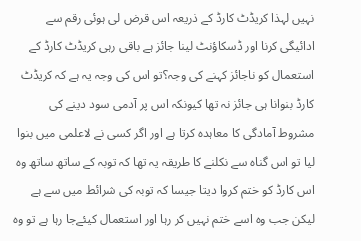نہیں لہذا کریڈٹ کارڈ کے ذریعہ اس قرض لی ہوئی رقم سے ادائیگی کرنا اور ڈسکاؤنٹ لینا جائز ہے باقی رہی کریڈٹ کارڈ کے استعمال کو ناجائز کہنے کی وجہ؟تو اس کی وجہ یہ ہے کہ کریڈٹ کارڈ بنوانا ہی جائز نہ تھا کیونکہ اس پر آدمی سود دینے کی مشروط آمادگی کا معاہدہ کرتا ہے اور اگر کسی نے لاعلمی میں بنوا لیا تو اس گناہ سے نکلنے کا طریقہ یہ تھا کہ توبہ کے ساتھ ساتھ وہ اس کارڈ کو ختم کروا دیتا جیسا کہ توبہ کی شرائط میں سے ہے لیکن جب وہ اسے ختم نہیں کر رہا اور استعمال کیئےجا رہا ہے تو وہ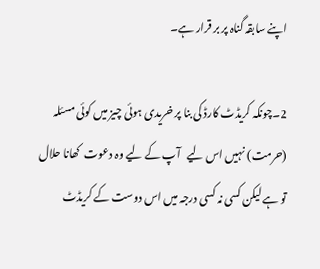اپنے سابقہ گناہ پر بر قرار ہے۔

2۔چونکہ کریڈٹ کارڈ کی بنا پر خریدی ہوئی چیز میں کوئی مسئلہ (حرمت) نہیں اس لیے   آپ کے لیے وہ دعوت  کھانا حلال تو ہے لیکن کسی نہ کسی درجہ میں اس دوست کے کریڈٹ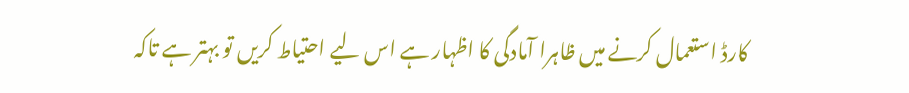کارڈ استعمال کرنے میں ظاہرا آمادگی کا اظہار ہے اس لیے احتیاط کریں تو بہتر ہے تاکہ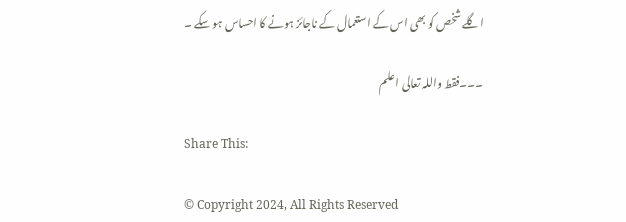اگلے شخص کو بھی اس کے استعمال کے ناجائز ہونے کا احساس ہو سکے ۔

۔۔۔فقط واللہ تعالی اعلم

Share This:

© Copyright 2024, All Rights Reserved